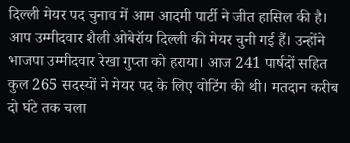दिल्ली मेयर पद चुनाव में आम आदमी पार्टी ने जीत हासिल की है। आप उम्मीदवार शैली ओबेरॉय दिल्ली की मेयर चुनी गई हैं। उन्होंने भाजपा उम्मीदवार रेखा गुप्ता को हराया। आज 241 पार्षदों सहित कुल 265 सदस्यों ने मेयर पद के लिए वोटिंग की थी। मतदान करीब दो घंटे तक चला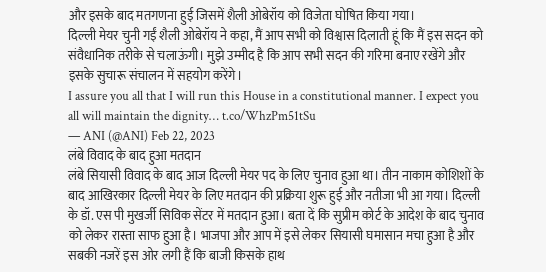और इसके बाद मतगणना हुई जिसमें शैली ओबेरॉय को विजेता घोषित किया गया।
दिल्ली मेयर चुनी गईं शैली ओबेरॉय ने कहा, मैं आप सभी को विश्वास दिलाती हूं कि मैं इस सदन को संवैधानिक तरीके से चलाऊंगी। मुझे उम्मीद है कि आप सभी सदन की गरिमा बनाए रखेंगे और इसके सुचारू संचालन में सहयोग करेंगे।
I assure you all that I will run this House in a constitutional manner. I expect you all will maintain the dignity… t.co/WhzPm51tSu
— ANI (@ANI) Feb 22, 2023
लंबे विवाद के बाद हुआ मतदान
लंबे सियासी विवाद के बाद आज दिल्ली मेयर पद के लिए चुनाव हुआ था। तीन नाकाम कोशिशों के बाद आखिरकार दिल्ली मेयर के लिए मतदान की प्रक्रिया शुरू हुई और नतीजा भी आ गया। दिल्ली के डॉ. एस पी मुखर्जी सिविक सेंटर में मतदान हुआ। बता दें कि सुप्रीम कोर्ट के आदेश के बाद चुनाव को लेकर रास्ता साफ हुआ है। भाजपा और आप में इसे लेकर सियासी घमासान मचा हुआ है और सबकी नजरें इस ओर लगी हैं कि बाजी किसके हाथ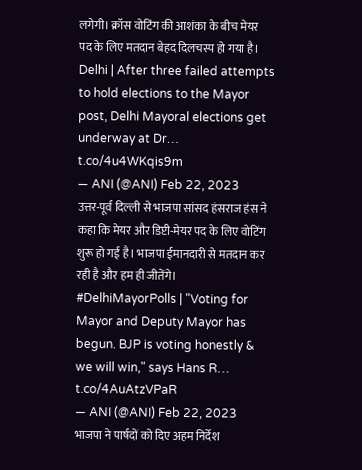लगेगी। क्रॉस वोटिंग की आशंका के बीच मेयर पद के लिए मतदान बेहद दिलचस्प हो गया है।
Delhi | After three failed attempts to hold elections to the Mayor post, Delhi Mayoral elections get underway at Dr… t.co/4u4WKqis9m
— ANI (@ANI) Feb 22, 2023
उत्तर-पूर्व दिल्ली से भाजपा सांसद हंसराज हंस ने कहा कि मेयर और डिप्टी-मेयर पद के लिए वोटिंग शुरू हो गई है। भाजपा ईमानदारी से मतदान कर रही है और हम ही जीतेंगे।
#DelhiMayorPolls | "Voting for Mayor and Deputy Mayor has begun. BJP is voting honestly & we will win," says Hans R… t.co/4AuAtzVPaR
— ANI (@ANI) Feb 22, 2023
भाजपा ने पार्षदों को दिए अहम निर्देश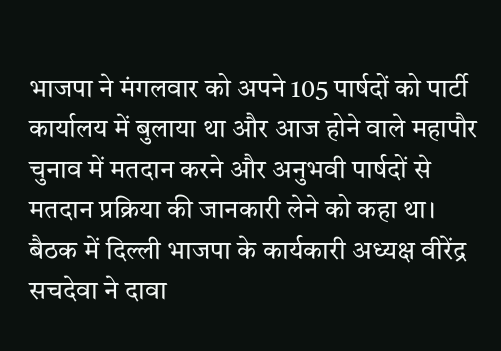भाजपा ने मंगलवार को अपने 105 पार्षदों को पार्टी कार्यालय में बुलाया था और आज होने वाले महापौर चुनाव में मतदान करने और अनुभवी पार्षदों से मतदान प्रक्रिया की जानकारी लेने को कहा था। बैठक में दिल्ली भाजपा के कार्यकारी अध्यक्ष वीरेंद्र सचदेवा ने दावा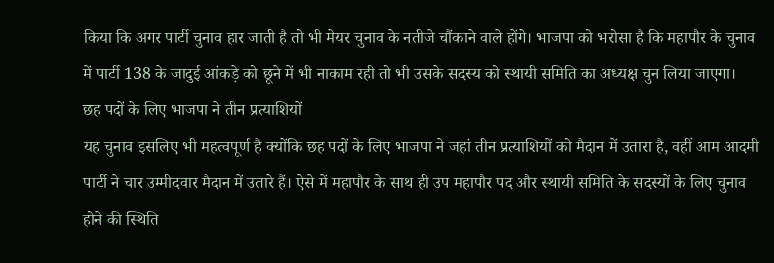किया कि अगर पार्टी चुनाव हार जाती है तो भी मेयर चुनाव के नतीजे चौंकाने वाले होंगे। भाजपा को भरोसा है कि महापौर के चुनाव में पार्टी 138 के जादुई आंकड़े को छूने में भी नाकाम रही तो भी उसके सदस्य को स्थायी समिति का अध्यक्ष चुन लिया जाएगा।
छह पदों के लिए भाजपा ने तीन प्रत्याशियों
यह चुनाव इसलिए भी महत्वपूर्ण है क्योंकि छह पदों के लिए भाजपा ने जहां तीन प्रत्याशियों को मैदान में उतारा है, वहीं आम आदमी पार्टी ने चार उम्मीदवार मैदान में उतारे हैं। ऐसे में महापौर के साथ ही उप महापौर पद और स्थायी समिति के सदस्यों के लिए चुनाव होने की स्थिति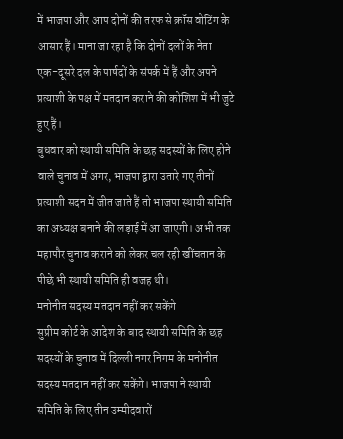में भाजपा और आप दोनों की तरफ से क्रॉस वोटिंग के आसार हैं। माना जा रहा है कि दोनों दलों के नेता एक-दूसरे दल के पार्षदों के संपर्क में हैं और अपने प्रत्याशी के पक्ष में मतदान कराने की कोशिश में भी जुटे हुए हैं।
बुधवार को स्थायी समिति के छह सदस्यों के लिए होने वाले चुनाव में अगर, भाजपा द्वारा उतारे गए तीनों प्रत्याशी सदन में जीत जाते हैं तो भाजपा स्थायी समिति का अध्यक्ष बनाने की लड़ाई में आ जाएगी। अभी तक महापौर चुनाव कराने को लेकर चल रही खींचतान के पीछे भी स्थायी समिति ही वजह थी।
मनोनीत सदस्य मतदान नहीं कर सकेंगे
सुप्रीम कोर्ट के आदेश के बाद स्थायी समिति के छह सदस्यों के चुनाव में दिल्ली नगर निगम के मनोनीत सदस्य मतदान नहीं कर सकेंगे। भाजपा ने स्थायी समिति के लिए तीन उम्मीदवारों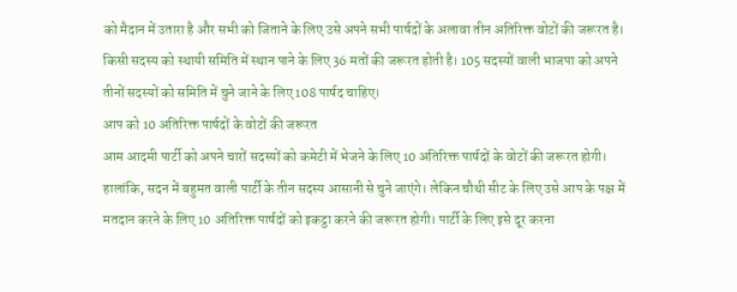को मैदान में उतारा है और सभी को जिताने के लिए उसे अपने सभी पार्षदों के अलावा तीन अतिरिक्त वोटों की जरूरत है। किसी सदस्य को स्थायी समिति में स्थान पाने के लिए 36 मतों की जरूरत होती है। 105 सदस्यों वाली भाजपा को अपने तीनों सदस्यों को समिति में चुने जाने के लिए 108 पार्षद चाहिए।
आप को 10 अतिरिक्त पार्षदों के वोटों की जरूरत
आम आदमी पार्टी को अपने चारों सदस्यों को कमेटी में भेजने के लिए 10 अतिरिक्त पार्षदों के वोटों की जरूरत होगी। हालांकि, सदन में बहुमत वाली पार्टी के तीन सदस्य आसानी से चुने जाएंगे। लेकिन चौथी सीट के लिए उसे आप के पक्ष में मतदान करने के लिए 10 अतिरिक्त पार्षदों को इकट्ठा करने की जरूरत होगी। पार्टी के लिए इसे दूर करना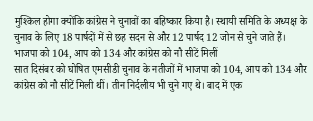मुश्किल होगा क्योंकि कांग्रेस ने चुनावों का बहिष्कार किया है। स्थायी समिति के अध्यक्ष के चुनाव के लिए 18 पार्षदों में से छह सदन से और 12 पार्षद 12 जोन से चुने जाते हैं।
भाजपा को 104, आप को 134 और कांग्रेस को नौ सीटें मिलीं
सात दिसंबर को घोषित एमसीडी चुनाव के नतीजों में भाजपा को 104, आप को 134 और कांग्रेस को नौ सीटें मिली थीं। तीन निर्दलीय भी चुने गए थे। बाद में एक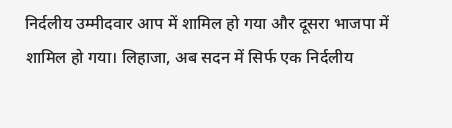निर्दलीय उम्मीदवार आप में शामिल हो गया और दूसरा भाजपा में शामिल हो गया। लिहाजा, अब सदन में सिर्फ एक निर्दलीय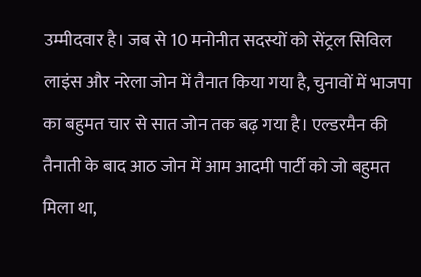उम्मीदवार है। जब से 10 मनोनीत सदस्यों को सेंट्रल सिविल लाइंस और नरेला जोन में तैनात किया गया है, चुनावों में भाजपा का बहुमत चार से सात जोन तक बढ़ गया है। एल्डरमैन की तैनाती के बाद आठ जोन में आम आदमी पार्टी को जो बहुमत मिला था,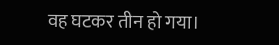वह घटकर तीन हो गया।